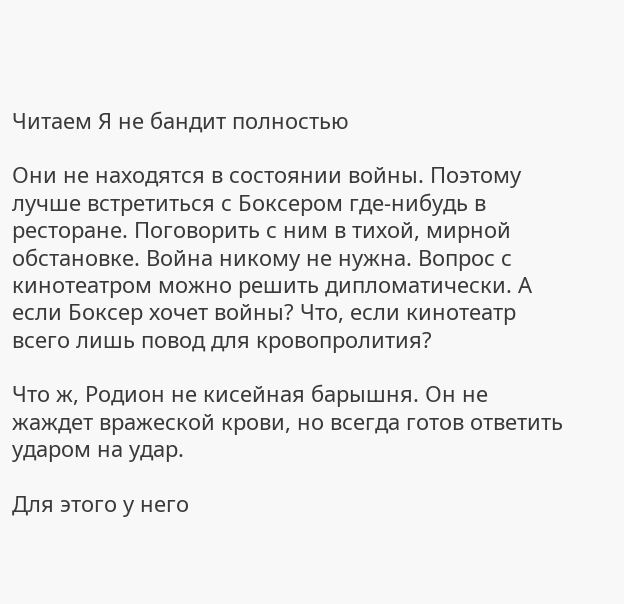Читаем Я не бандит полностью

Они не находятся в состоянии войны. Поэтому лучше встретиться с Боксером где-нибудь в ресторане. Поговорить с ним в тихой, мирной обстановке. Война никому не нужна. Вопрос с кинотеатром можно решить дипломатически. А если Боксер хочет войны? Что, если кинотеатр всего лишь повод для кровопролития?

Что ж, Родион не кисейная барышня. Он не жаждет вражеской крови, но всегда готов ответить ударом на удар.

Для этого у него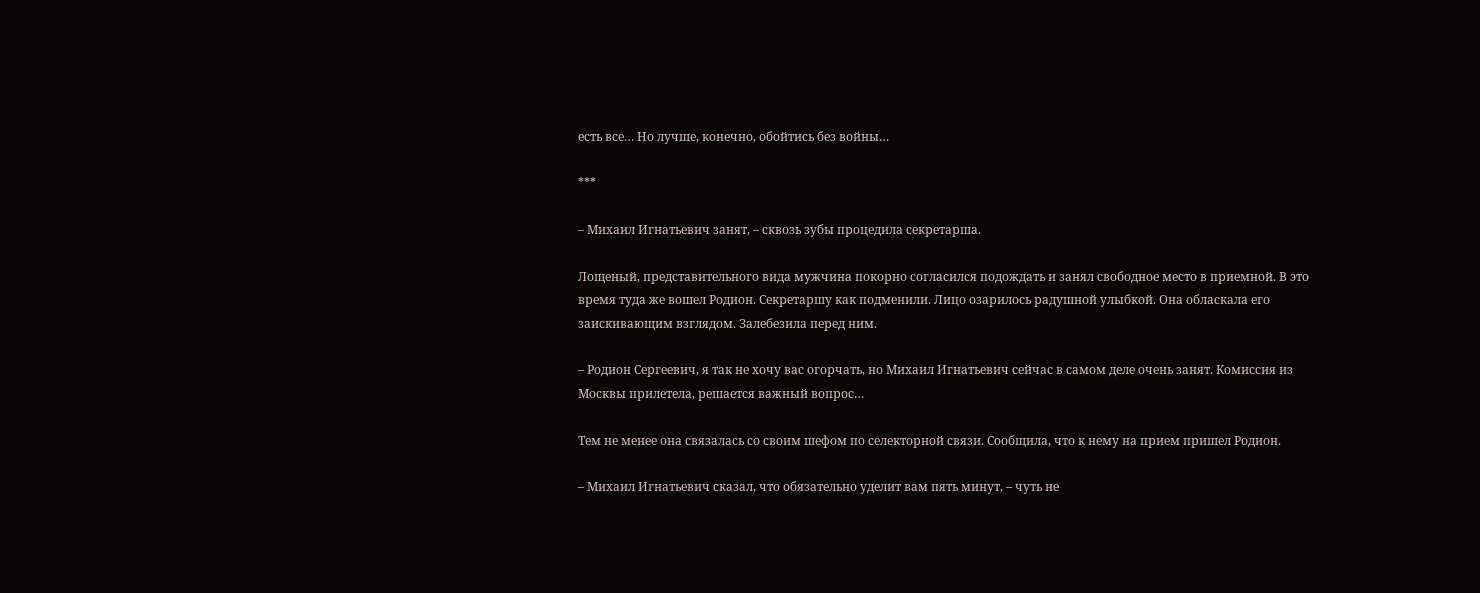есть все… Но лучше, конечно, обойтись без войны…

***

– Михаил Игнатьевич занят, – сквозь зубы процедила секретарша.

Лощеный, представительного вида мужчина покорно согласился подождать и занял свободное место в приемной. В это время туда же вошел Родион. Секретаршу как подменили. Лицо озарилось радушной улыбкой. Она обласкала его заискивающим взглядом. Залебезила перед ним.

– Родион Сергеевич, я так не хочу вас огорчать, но Михаил Игнатьевич сейчас в самом деле очень занят. Комиссия из Москвы прилетела, решается важный вопрос…

Тем не менее она связалась со своим шефом по селекторной связи. Сообщила, что к нему на прием пришел Родион.

– Михаил Игнатьевич сказал, что обязательно уделит вам пять минут, – чуть не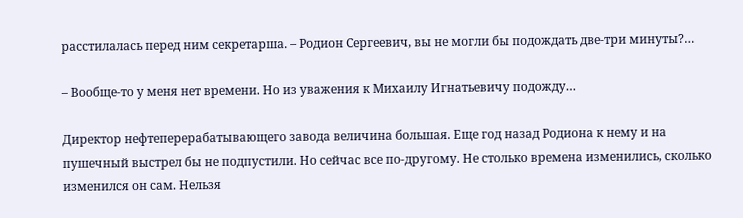расстилалась перед ним секретарша. – Родион Сергеевич, вы не могли бы подождать две-три минуты?…

– Вообще-то у меня нет времени. Но из уважения к Михаилу Игнатьевичу подожду…

Директор нефтеперерабатывающего завода величина большая. Еще год назад Родиона к нему и на пушечный выстрел бы не подпустили. Но сейчас все по-другому. Не столько времена изменились, сколько изменился он сам. Нельзя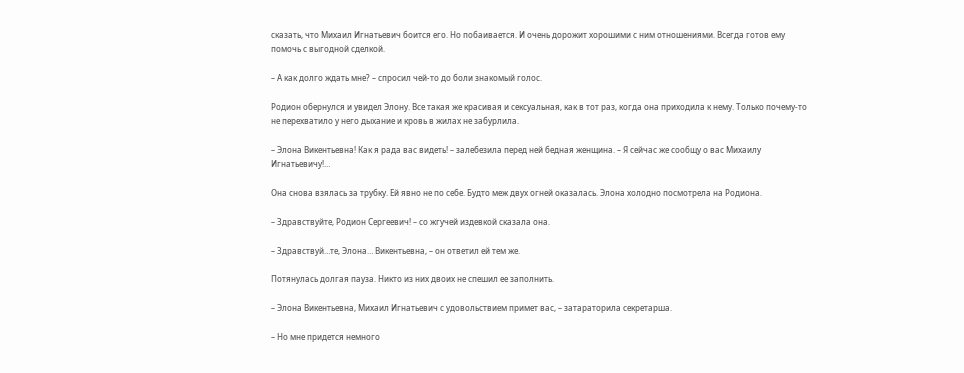сказать, что Михаил Игнатьевич боится его. Но побаивается. И очень дорожит хорошими с ним отношениями. Всегда готов ему помочь с выгодной сделкой.

– А как долго ждать мне? – спросил чей-то до боли знакомый голос.

Родион обернулся и увидел Элону. Все такая же красивая и сексуальная, как в тот раз, когда она приходила к нему. Только почему-то не перехватило у него дыхание и кровь в жилах не забурлила.

– Элона Викентьевна! Как я рада вас видеть! – залебезила перед ней бедная женщина. – Я сейчас же сообщу о вас Михаилу Игнатьевичу!…

Она снова взялась за трубку. Ей явно не по себе. Будто меж двух огней оказалась. Элона холодно посмотрела на Родиона.

– Здравствуйте, Родион Сергеевич! – со жгучей издевкой сказала она.

– Здравствуй…те, Элона… Викентьевна, – он ответил ей тем же.

Потянулась долгая пауза. Никто из них двоих не спешил ее заполнить.

– Элона Викентьевна, Михаил Игнатьевич с удовольствием примет вас, – затараторила секретарша.

– Но мне придется немного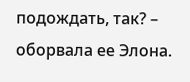подождать, так? – оборвала ее Элона.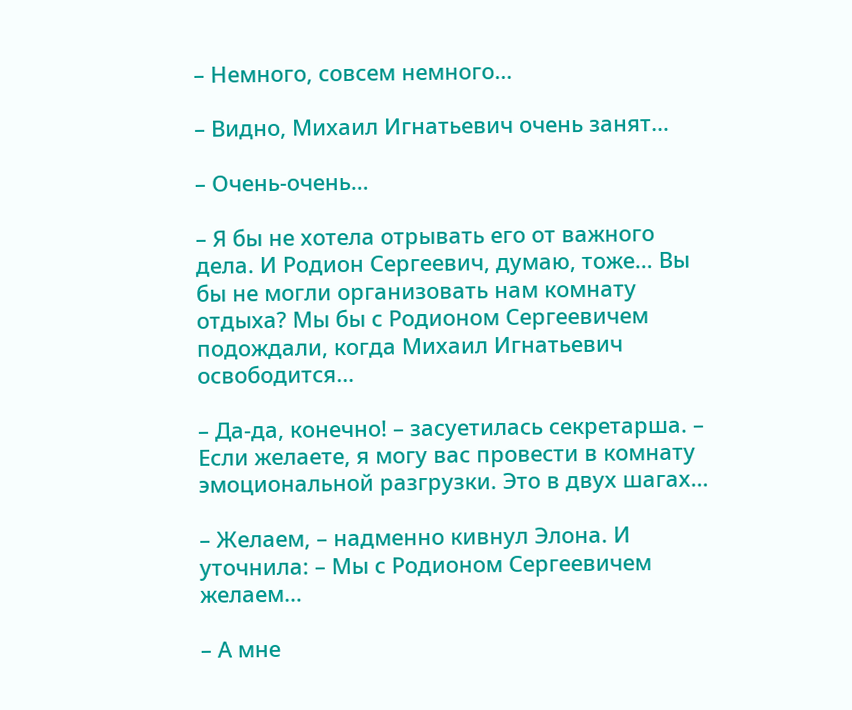– Немного, совсем немного…

– Видно, Михаил Игнатьевич очень занят…

– Очень-очень…

– Я бы не хотела отрывать его от важного дела. И Родион Сергеевич, думаю, тоже… Вы бы не могли организовать нам комнату отдыха? Мы бы с Родионом Сергеевичем подождали, когда Михаил Игнатьевич освободится…

– Да-да, конечно! – засуетилась секретарша. – Если желаете, я могу вас провести в комнату эмоциональной разгрузки. Это в двух шагах…

– Желаем, – надменно кивнул Элона. И уточнила: – Мы с Родионом Сергеевичем желаем…

– А мне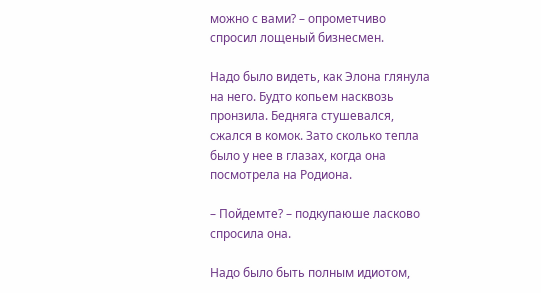можно с вами? – опрометчиво спросил лощеный бизнесмен.

Надо было видеть, как Элона глянула на него. Будто копьем насквозь пронзила. Бедняга стушевался, сжался в комок. Зато сколько тепла было у нее в глазах, когда она посмотрела на Родиона.

– Пойдемте? – подкупаюше ласково спросила она.

Надо было быть полным идиотом,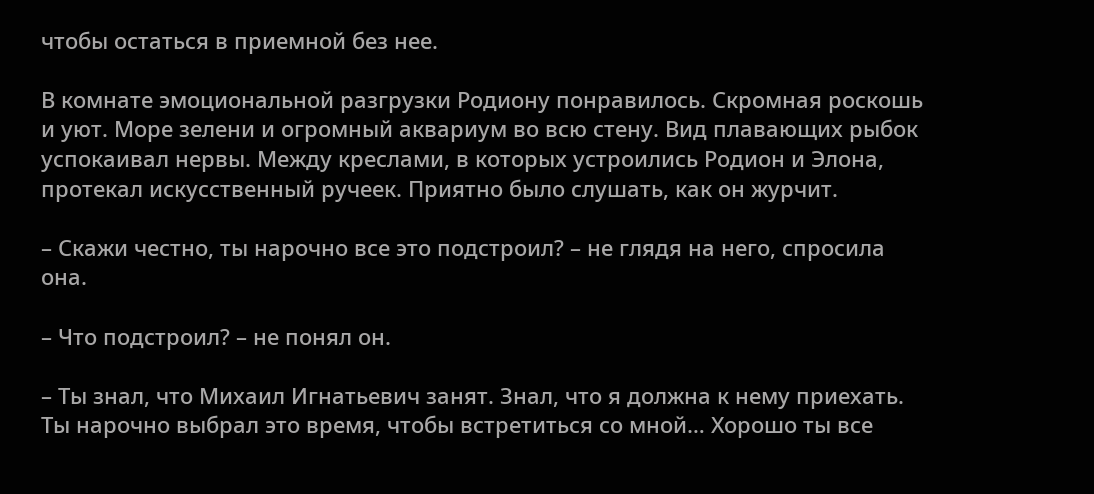чтобы остаться в приемной без нее.

В комнате эмоциональной разгрузки Родиону понравилось. Скромная роскошь и уют. Море зелени и огромный аквариум во всю стену. Вид плавающих рыбок успокаивал нервы. Между креслами, в которых устроились Родион и Элона, протекал искусственный ручеек. Приятно было слушать, как он журчит.

– Скажи честно, ты нарочно все это подстроил? – не глядя на него, спросила она.

– Что подстроил? – не понял он.

– Ты знал, что Михаил Игнатьевич занят. Знал, что я должна к нему приехать. Ты нарочно выбрал это время, чтобы встретиться со мной… Хорошо ты все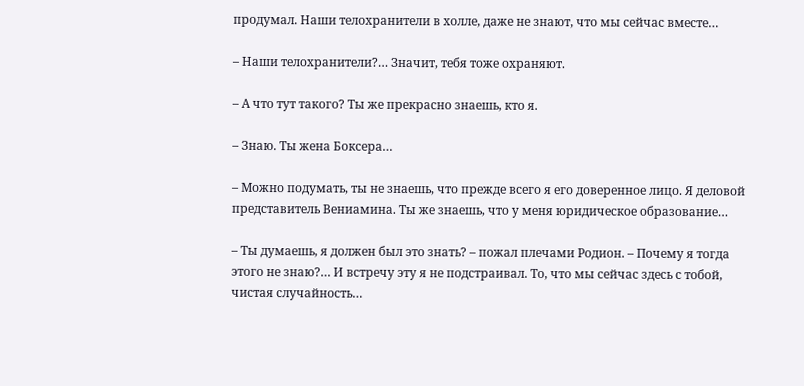продумал. Наши телохранители в холле, даже не знают, что мы сейчас вместе…

– Наши телохранители?… Значит, тебя тоже охраняют.

– А что тут такого? Ты же прекрасно знаешь, кто я.

– Знаю. Ты жена Боксера…

– Можно подумать, ты не знаешь, что прежде всего я его доверенное лицо. Я деловой представитель Вениамина. Ты же знаешь, что у меня юридическое образование…

– Ты думаешь, я должен был это знать? – пожал плечами Родион. – Почему я тогда этого не знаю?… И встречу эту я не подстраивал. То, что мы сейчас здесь с тобой, чистая случайность…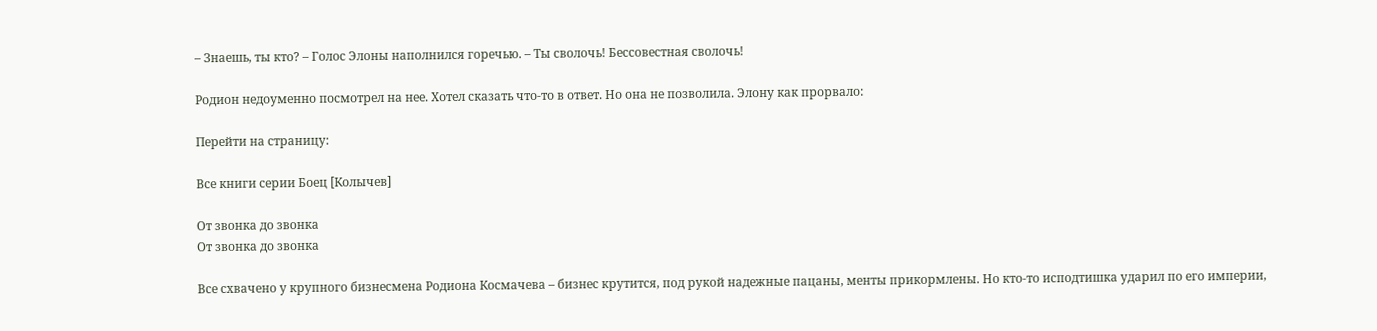– Знаешь, ты кто? – Голос Элоны наполнился горечью. – Ты сволочь! Бессовестная сволочь!

Родион недоуменно посмотрел на нее. Хотел сказать что-то в ответ. Но она не позволила. Элону как прорвало:

Перейти на страницу:

Все книги серии Боец [Колычев]

От звонка до звонка
От звонка до звонка

Все схвачено у крупного бизнесмена Родиона Космачева – бизнес крутится, под рукой надежные пацаны, менты прикормлены. Но кто-то исподтишка ударил по его империи,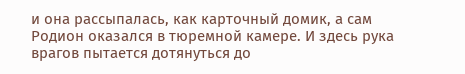и она рассыпалась, как карточный домик, а сам Родион оказался в тюремной камере. И здесь рука врагов пытается дотянуться до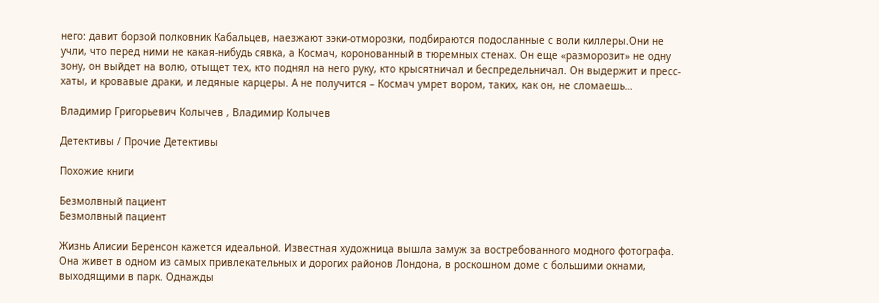него: давит борзой полковник Кабальцев, наезжают зэки-отморозки, подбираются подосланные с воли киллеры.Они не учли, что перед ними не какая-нибудь сявка, а Космач, коронованный в тюремных стенах. Он еще «разморозит» не одну зону, он выйдет на волю, отыщет тех, кто поднял на него руку, кто крысятничал и беспредельничал. Он выдержит и пресс-хаты, и кровавые драки, и ледяные карцеры. А не получится – Космач умрет вором, таких, как он, не сломаешь…

Владимир Григорьевич Колычев , Владимир Колычев

Детективы / Прочие Детективы

Похожие книги

Безмолвный пациент
Безмолвный пациент

Жизнь Алисии Беренсон кажется идеальной. Известная художница вышла замуж за востребованного модного фотографа. Она живет в одном из самых привлекательных и дорогих районов Лондона, в роскошном доме с большими окнами, выходящими в парк. Однажды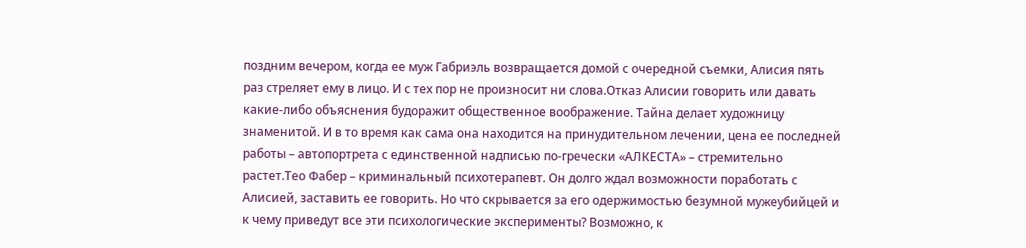поздним вечером, когда ее муж Габриэль возвращается домой с очередной съемки, Алисия пять раз стреляет ему в лицо. И с тех пор не произносит ни слова.Отказ Алисии говорить или давать какие-либо объяснения будоражит общественное воображение. Тайна делает художницу знаменитой. И в то время как сама она находится на принудительном лечении, цена ее последней работы – автопортрета с единственной надписью по-гречески «АЛКЕСТА» – стремительно растет.Тео Фабер – криминальный психотерапевт. Он долго ждал возможности поработать с Алисией, заставить ее говорить. Но что скрывается за его одержимостью безумной мужеубийцей и к чему приведут все эти психологические эксперименты? Возможно, к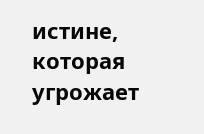истине, которая угрожает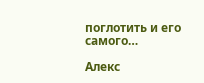поглотить и его самого…

Алекс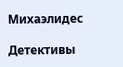Михаэлидес

Детективы